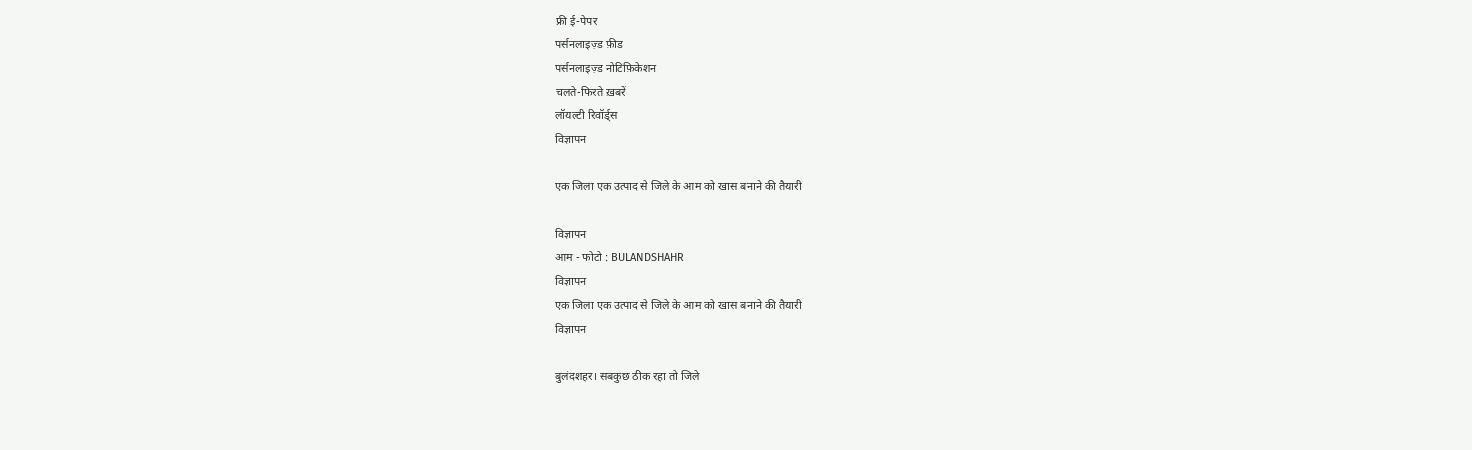फ्री ई-पेपर
पर्सनलाइज़्ड फ़ीड
पर्सनलाइज़्ड नोटिफ़िकेशन
चलते-फिरते ख़बरें
लॉयल्टी रिवॉर्ड्स
विज्ञापन

एक जिला एक उत्पाद से जिले के आम को खास बनाने की तैयारी

विज्ञापन
आम - फोटो : BULANDSHAHR
विज्ञापन
एक जिला एक उत्पाद से जिले के आम को खास बनाने की तैयारी
विज्ञापन

बुलंदशहर। सबकुछ ठीक रहा तो जिले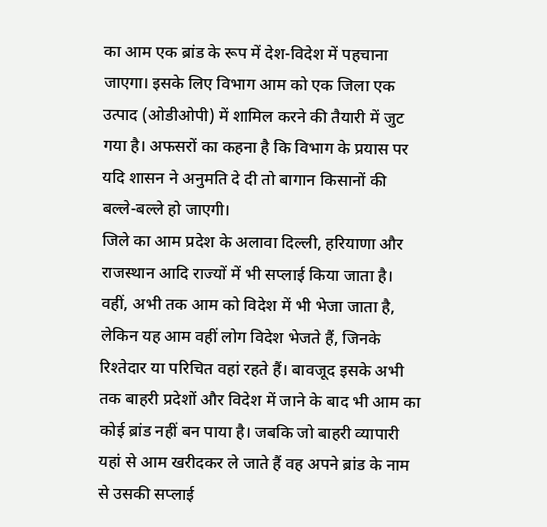का आम एक ब्रांड के रूप में देश-विदेश में पहचाना जाएगा। इसके लिए विभाग आम को एक जिला एक उत्पाद (ओडीओपी) में शामिल करने की तैयारी में जुट गया है। अफसरों का कहना है कि विभाग के प्रयास पर यदि शासन ने अनुमति दे दी तो बागान किसानों की बल्ले-बल्ले हो जाएगी।
जिले का आम प्रदेश के अलावा दिल्ली, हरियाणा और राजस्थान आदि राज्यों में भी सप्लाई किया जाता है। वहीं, अभी तक आम को विदेश में भी भेजा जाता है, लेकिन यह आम वहीं लोग विदेश भेजते हैं, जिनके रिश्तेदार या परिचित वहां रहते हैं। बावजूद इसके अभी तक बाहरी प्रदेशों और विदेश में जाने के बाद भी आम का कोई ब्रांड नहीं बन पाया है। जबकि जो बाहरी व्यापारी यहां से आम खरीदकर ले जाते हैं वह अपने ब्रांड के नाम से उसकी सप्लाई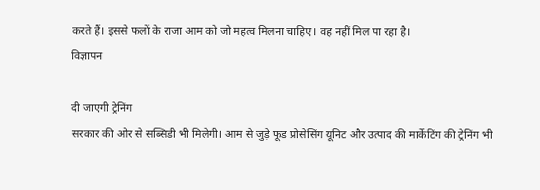करते हैं। इससे फलों के राजा आम को जो महत्व मिलना चाहिए। वह नहीं मिल पा रहा है।
विज्ञापन

दी जाएगी ट्रेनिंग
सरकार की ओर से सब्सिडी भी मिलेगी। आम से जुड़े फूड प्रोसेसिंग यूनिट और उत्पाद की मार्केटिंग की ट्रेनिंग भी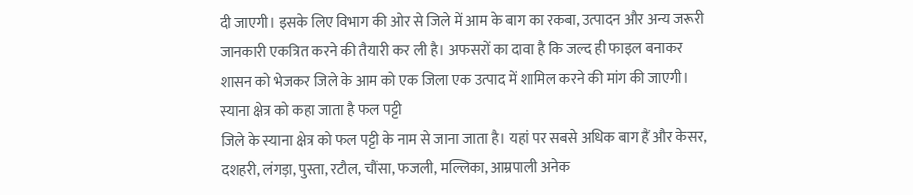दी जाएगी। इसके लिए विभाग की ओर से जिले में आम के बाग का रकबा, उत्पादन और अन्य जरूरी जानकारी एकत्रित करने की तैयारी कर ली है। अफसरों का दावा है कि जल्द ही फाइल बनाकर शासन को भेजकर जिले के आम को एक जिला एक उत्पाद में शामिल करने की मांग की जाएगी।
स्याना क्षेत्र को कहा जाता है फल पट्टी
जिले के स्याना क्षेत्र को फल पट्टी के नाम से जाना जाता है। यहां पर सबसे अधिक बाग हैं और केसर, दशहरी, लंगड़ा, पुस्ता, रटौल, चौंसा, फजली, मल्लिका, आम्रपाली अनेक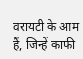वरायटी के आम हैं, जिन्हें काफी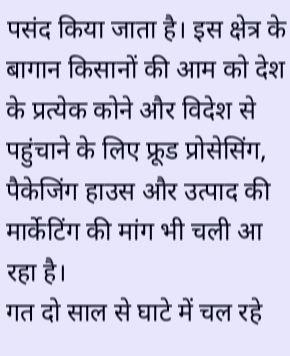पसंद किया जाता है। इस क्षेत्र के बागान किसानों की आम को देश के प्रत्येक कोने और विदेश से पहुंचाने के लिए फ्रूड प्रोसेसिंग, पैकेजिंग हाउस और उत्पाद की मार्केटिंग की मांग भी चली आ रहा है।
गत दो साल से घाटे में चल रहे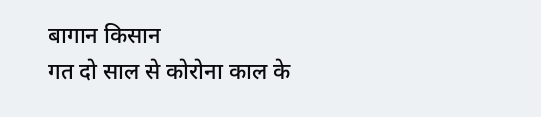बागान किसान
गत दो साल से कोरोना काल के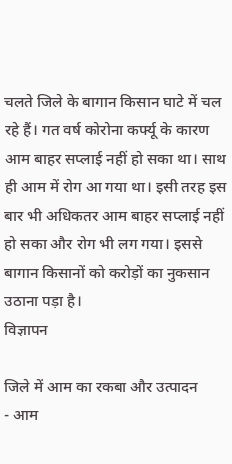चलते जिले के बागान किसान घाटे में चल रहे हैं। गत वर्ष कोरोना कर्फ्यू के कारण आम बाहर सप्लाई नहीं हो सका था। साथ ही आम में रोग आ गया था। इसी तरह इस बार भी अधिकतर आम बाहर सप्लाई नहीं हो सका और रोग भी लग गया। इससे बागान किसानों को करोड़ों का नुकसान उठाना पड़ा है।
विज्ञापन

जिले में आम का रकबा और उत्पादन
- आम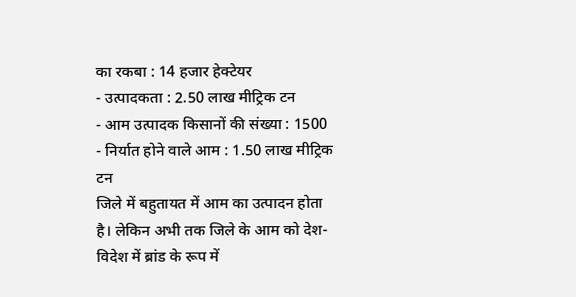का रकबा : 14 हजार हेक्टेयर
- उत्पादकता : 2.50 लाख मीट्रिक टन
- आम उत्पादक किसानों की संख्या : 1500
- निर्यात होने वाले आम : 1.50 लाख मीट्रिक टन
जिले में बहुतायत में आम का उत्पादन होता है। लेकिन अभी तक जिले के आम को देश-विदेश में ब्रांड के रूप में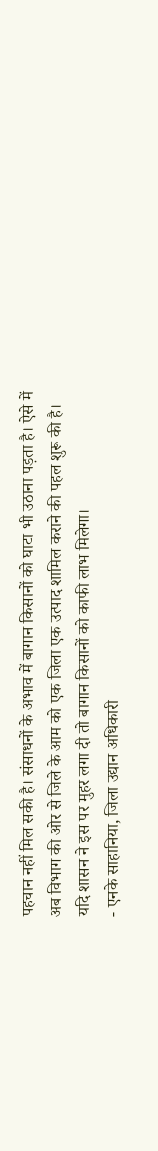पहचान नहीं मिल सकी है। संसाधनों के अभाव में बागान किसानों को घाटा भी उठाना पड़ता है। ऐसे में अब विभाग की ओर से जिले के आम को एक जिला एक उत्पाद शामिल कराने की पहल शुरू की है। यदि शासन ने इस पर मुहर लगा दी तो बागान किसानों को काफी लाभ मिलेगा।
- एनके साहानिया, जिला उद्यान अधिकारी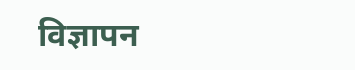विज्ञापन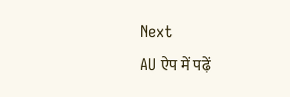Next
AU ऐप में पढ़ें